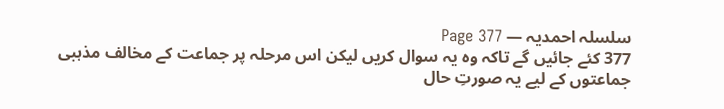سلسلہ احمدیہ — Page 377
377 کئے جائیں گے تاکہ وہ یہ سوال کریں لیکن اس مرحلہ پر جماعت کے مخالف مذہبی جماعتوں کے لیے یہ صورتِ حال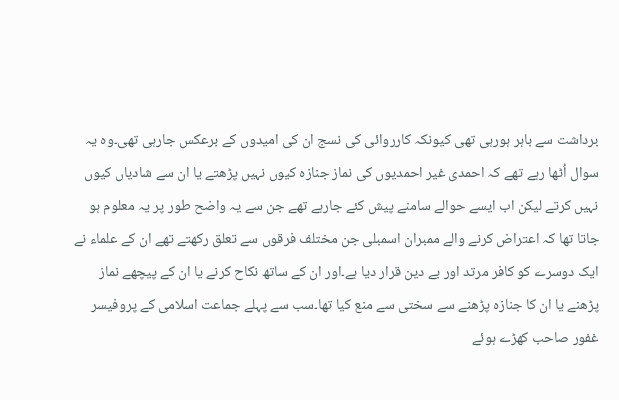برداشت سے باہر ہورہی تھی کیونکہ کارروائی کی نسج ان کی امیدوں کے برعکس جارہی تھی۔وہ یہ سوال اُٹھا رہے تھے کہ احمدی غیر احمدیوں کی نماز جنازہ کیوں نہیں پڑھتے یا ان سے شادیاں کیوں نہیں کرتے لیکن اب ایسے حوالے سامنے پیش کئے جارہے تھے جن سے یہ واضح طور پر یہ معلوم ہو جاتا تھا کہ اعتراض کرنے والے ممبران اسمبلی جن مختلف فرقوں سے تعلق رکھتے تھے ان کے علماء نے ایک دوسرے کو کافر مرتد اور بے دین قرار دیا ہے۔اور ان کے ساتھ نکاح کرنے یا ان کے پیچھے نماز پڑھنے یا ان کا جنازہ پڑھنے سے سختی سے منع کیا تھا۔سب سے پہلے جماعت اسلامی کے پروفیسر غفور صاحب کھڑے ہوئے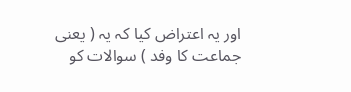اور یہ اعتراض کیا کہ یہ ( یعنی جماعت کا وفد ) سوالات کو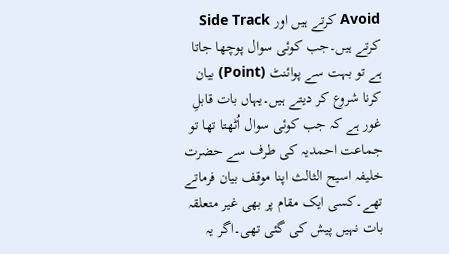Avoid کرتے ہیں اور Side Track کرتے ہیں۔جب کوئی سوال پوچھا جاتا ہے تو بہت سے پوائنٹ (Point) بیان کرنا شروع کر دیتے ہیں۔یہاں بات قابلِ غور ہے کہ جب کوئی سوال اُٹھتا تھا تو جماعت احمدیہ کی طرف سے حضرت خلیفہ اسیح الثالث اپنا موقف بیان فرماتے تھے۔کسی ایک مقام پر بھی غیر متعلقہ بات نہیں پیش کی گئی تھی۔اگر یہ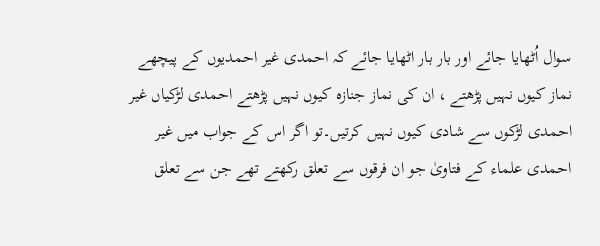سوال اُٹھایا جائے اور بار بار اٹھایا جائے کہ احمدی غیر احمدیوں کے پیچھے نماز کیوں نہیں پڑھتے ، ان کی نماز جنازہ کیوں نہیں پڑھتے احمدی لڑکیاں غیر احمدی لڑکوں سے شادی کیوں نہیں کرتیں۔تو اگر اس کے جواب میں غیر احمدی علماء کے فتاویٰ جو ان فرقوں سے تعلق رکھتے تھے جن سے تعلق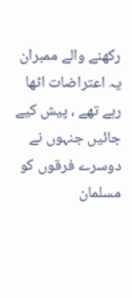رکھنے والے ممبران یہ اعتراضات اٹھا رہے تھے ، پیش کیے جائیں جنہوں نے دوسرے فرقوں کو مسلمان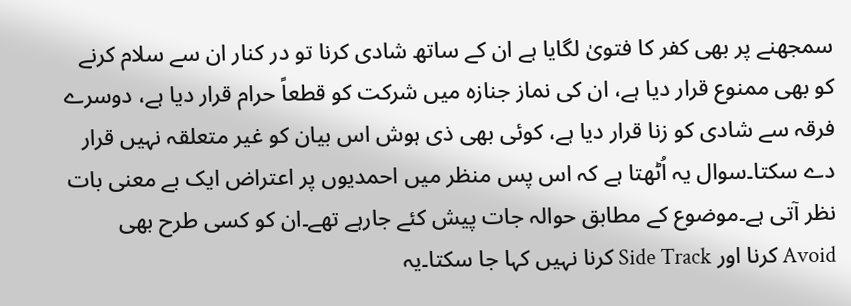سمجھنے پر بھی کفر کا فتویٰ لگایا ہے ان کے ساتھ شادی کرنا تو در کنار ان سے سلام کرنے کو بھی ممنوع قرار دیا ہے، ان کی نماز جنازہ میں شرکت کو قطعاً حرام قرار دیا ہے، دوسرے فرقہ سے شادی کو زنا قرار دیا ہے، کوئی بھی ذی ہوش اس بیان کو غیر متعلقہ نہیں قرار دے سکتا۔سوال یہ اُٹھتا ہے کہ اس پس منظر میں احمدیوں پر اعتراض ایک بے معنی بات نظر آتی ہے۔موضوع کے مطابق حوالہ جات پیش کئے جارہے تھے۔ان کو کسی طرح بھی Avoid کرنا اور Side Track کرنا نہیں کہا جا سکتا۔یہ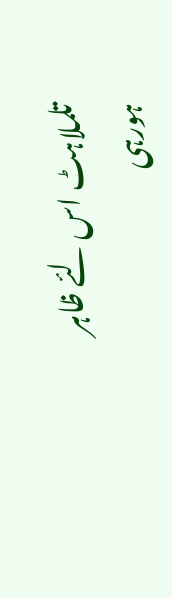تلملاہٹ اس لئے ظاہر ہورہی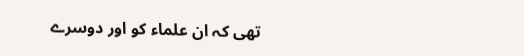تھی کہ ان علماء کو اور دوسرے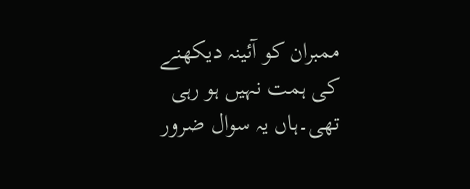ممبران کو آئینہ دیکھنے کی ہمت نہیں ہو رہی تھی۔ہاں یہ سوال ضرور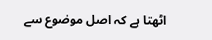اٹھتا ہے کہ اصل موضوع سے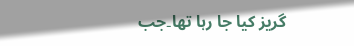گریز کیا جا رہا تھا۔جب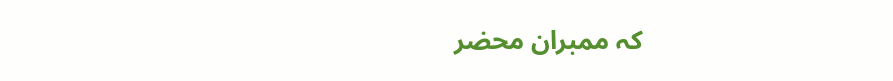کہ ممبران محضر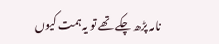نامہ پڑھ چکے تھے تو یہ ہمت کیوں